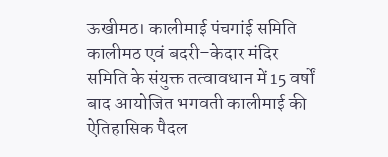ऊखीमठ। कालीमाई पंचगांई समिति कालीमठ एवं बदरी–केदार मंदिर समिति के संयुक्त तत्वावधान में 15 वर्षों बाद आयोजित भगवती कालीमाई की ऐतिहासिक पैदल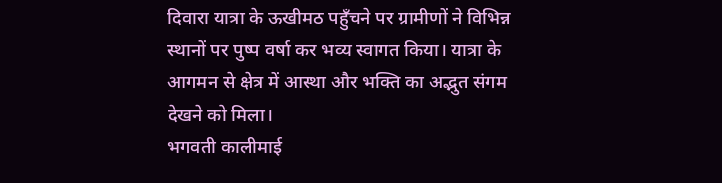दिवारा यात्रा के ऊखीमठ पहुँचने पर ग्रामीणों ने विभिन्न स्थानों पर पुष्प वर्षा कर भव्य स्वागत किया। यात्रा के आगमन से क्षेत्र में आस्था और भक्ति का अद्भुत संगम देखने को मिला।
भगवती कालीमाई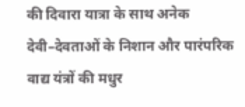की दिवारा यात्रा के साथ अनेक देवी–देवताओं के निशान और पारंपरिक वाद्य यंत्रों की मधुर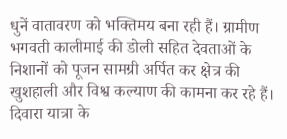धुनें वातावरण को भक्तिमय बना रही हैं। ग्रामीण भगवती कालीमाई की डोली सहित देवताओं के निशानों को पूजन सामग्री अर्पित कर क्षेत्र की खुशहाली और विश्व कल्याण की कामना कर रहे हैं। दिवारा यात्रा के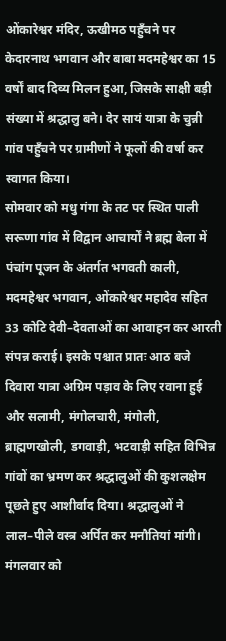ओंकारेश्वर मंदिर, ऊखीमठ पहुँचने पर केदारनाथ भगवान और बाबा मदमहेश्वर का 15 वर्षों बाद दिव्य मिलन हुआ, जिसके साक्षी बड़ी संख्या में श्रद्धालु बने। देर सायं यात्रा के चुन्नी गांव पहुँचने पर ग्रामीणों ने फूलों की वर्षा कर स्वागत किया।
सोमवार को मधु गंगा के तट पर स्थित पाली सरूणा गांव में विद्वान आचार्यों ने ब्रह्म बेला में पंचांग पूजन के अंतर्गत भगवती काली, मदमहेश्वर भगवान, ओंकारेश्वर महादेव सहित 33 कोटि देवी–देवताओं का आवाहन कर आरती संपन्न कराई। इसके पश्चात प्रातः आठ बजे दिवारा यात्रा अग्रिम पड़ाव के लिए रवाना हुई और सलामी, मंगोलचारी, मंगोली, ब्राह्मणखोली, डगवाड़ी, भटवाड़ी सहित विभिन्न गांवों का भ्रमण कर श्रद्धालुओं की कुशलक्षेम पूछते हुए आशीर्वाद दिया। श्रद्धालुओं ने लाल–पीले वस्त्र अर्पित कर मनौतियां मांगी।
मंगलवार को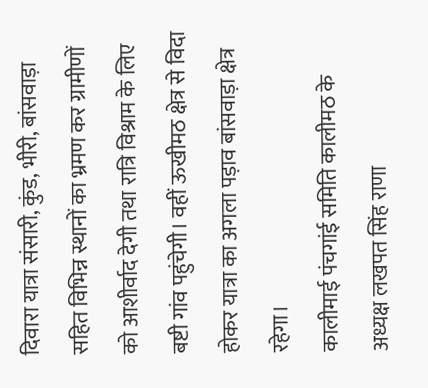दिवारा यात्रा संसारी, कुंड, भीरी, बांसवाड़ा सहित विभिन्न स्थानों का भ्रमण कर ग्रामीणों को आशीर्वाद देगी तथा रात्रि विश्राम के लिए बष्टी गांव पहुंचेगी। वहीं ऊखीमठ क्षेत्र से विदा होकर यात्रा का अगला पड़ाव बांसवाड़ा क्षेत्र रहेगा।
कालीमाई पंचगांई समिति कालीमठ के अध्यक्ष लखपत सिंह राणा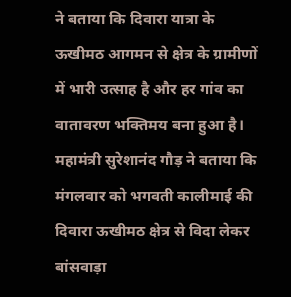ने बताया कि दिवारा यात्रा के ऊखीमठ आगमन से क्षेत्र के ग्रामीणों में भारी उत्साह है और हर गांव का वातावरण भक्तिमय बना हुआ है। महामंत्री सुरेशानंद गौड़ ने बताया कि मंगलवार को भगवती कालीमाई की दिवारा ऊखीमठ क्षेत्र से विदा लेकर बांसवाड़ा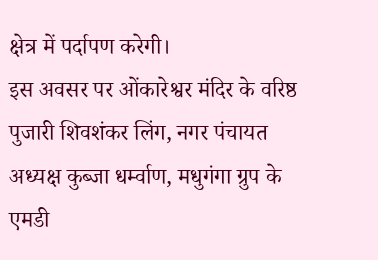क्षेत्र में पर्दापण करेगी।
इस अवसर पर ओंकारेश्वर मंदिर के वरिष्ठ पुजारी शिवशंकर लिंग, नगर पंचायत अध्यक्ष कुब्जा धर्म्वाण, मधुगंगा ग्रुप के एमडी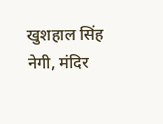खुशहाल सिंह नेगी, मंदिर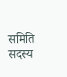समिति सदस्य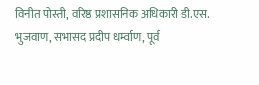विनीत पोस्ती, वरिष्ठ प्रशासनिक अधिकारी डी.एस. भुजवाण, सभासद प्रदीप धर्म्वाण, पूर्व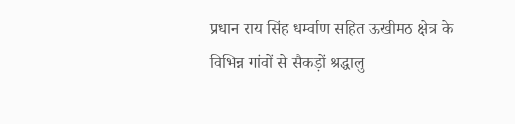प्रधान राय सिंह धर्म्वाण सहित ऊखीमठ क्षेत्र के विभिन्न गांवों से सैकड़ों श्रद्धालु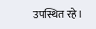उपस्थित रहे।